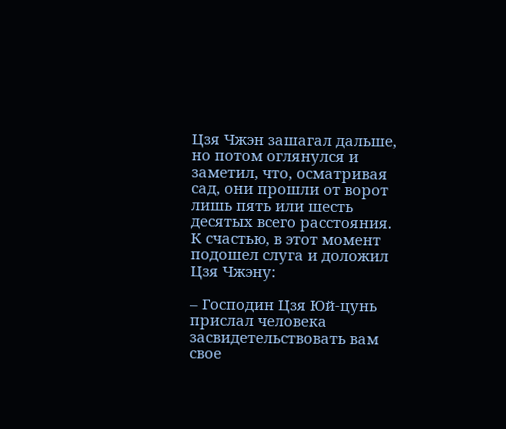Цзя Чжэн зашагал дальше, но потом оглянулся и заметил, что, осматривая сад, они прошли от ворот лишь пять или шесть десятых всего расстояния. К счастью, в этот момент подошел слуга и доложил Цзя Чжэну:

– Господин Цзя Юй-цунь прислал человека засвидетельствовать вам свое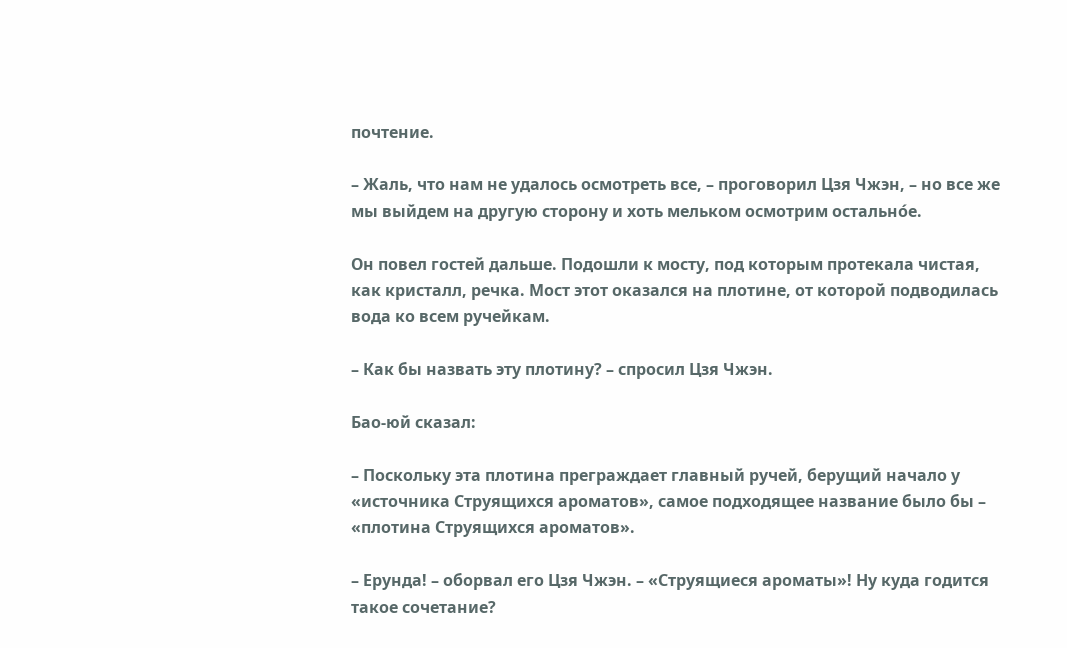почтение.

– Жаль, что нам не удалось осмотреть все, – проговорил Цзя Чжэн, – но все же мы выйдем на другую сторону и хоть мельком осмотрим остально́е.

Он повел гостей дальше. Подошли к мосту, под которым протекала чистая, как кристалл, речка. Мост этот оказался на плотине, от которой подводилась вода ко всем ручейкам.

– Как бы назвать эту плотину? – спросил Цзя Чжэн.

Бао-юй сказал:

– Поскольку эта плотина преграждает главный ручей, берущий начало у «источника Струящихся ароматов», самое подходящее название было бы – «плотина Струящихся ароматов».

– Ерунда! – оборвал его Цзя Чжэн. – «Струящиеся ароматы»! Ну куда годится такое сочетание?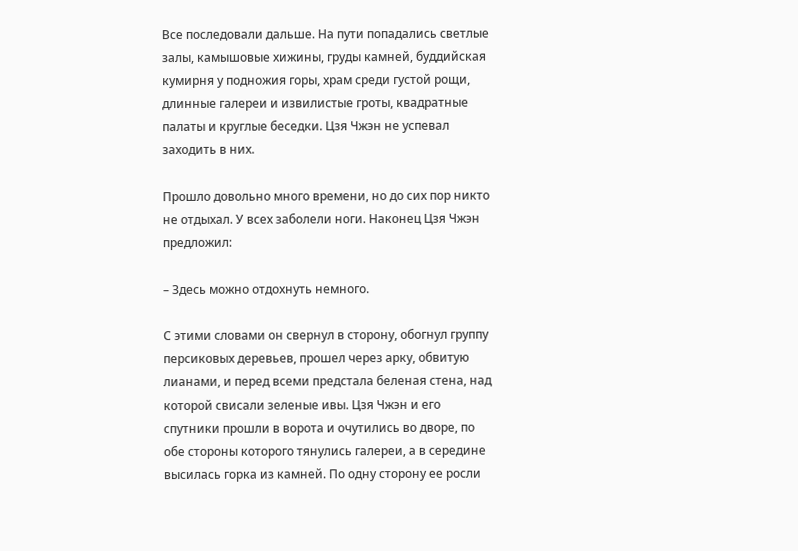Все последовали дальше. На пути попадались светлые залы, камышовые хижины, груды камней, буддийская кумирня у подножия горы, храм среди густой рощи, длинные галереи и извилистые гроты, квадратные палаты и круглые беседки. Цзя Чжэн не успевал заходить в них.

Прошло довольно много времени, но до сих пор никто не отдыхал. У всех заболели ноги. Наконец Цзя Чжэн предложил:

– Здесь можно отдохнуть немного.

С этими словами он свернул в сторону, обогнул группу персиковых деревьев, прошел через арку, обвитую лианами, и перед всеми предстала беленая стена, над которой свисали зеленые ивы. Цзя Чжэн и его спутники прошли в ворота и очутились во дворе, по обе стороны которого тянулись галереи, а в середине высилась горка из камней. По одну сторону ее росли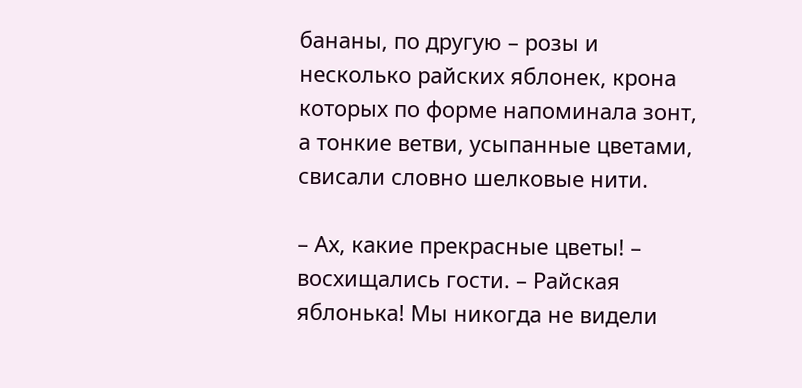бананы, по другую – розы и несколько райских яблонек, крона которых по форме напоминала зонт, а тонкие ветви, усыпанные цветами, свисали словно шелковые нити.

– Ах, какие прекрасные цветы! – восхищались гости. – Райская яблонька! Мы никогда не видели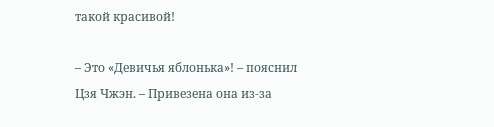такой красивой!

– Это «Девичья яблонька»! – пояснил Цзя Чжэн. – Привезена она из-за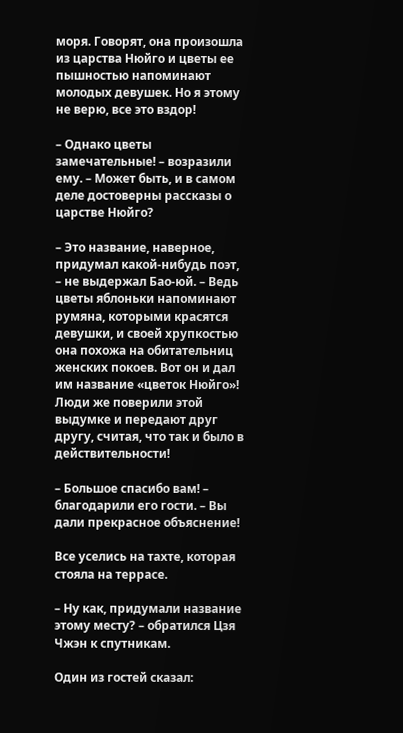моря. Говорят, она произошла из царства Нюйго и цветы ее пышностью напоминают молодых девушек. Но я этому не верю, все это вздор!

– Однако цветы замечательные! – возразили ему. – Может быть, и в самом деле достоверны рассказы о царстве Нюйго?

– Это название, наверное, придумал какой-нибудь поэт, – не выдержал Бао-юй. – Ведь цветы яблоньки напоминают румяна, которыми красятся девушки, и своей хрупкостью она похожа на обитательниц женских покоев. Вот он и дал им название «цветок Нюйго»! Люди же поверили этой выдумке и передают друг другу, считая, что так и было в действительности!

– Большое спасибо вам! – благодарили его гости. – Вы дали прекрасное объяснение!

Все уселись на тахте, которая стояла на террасе.

– Ну как, придумали название этому месту? – обратился Цзя Чжэн к спутникам.

Один из гостей сказал: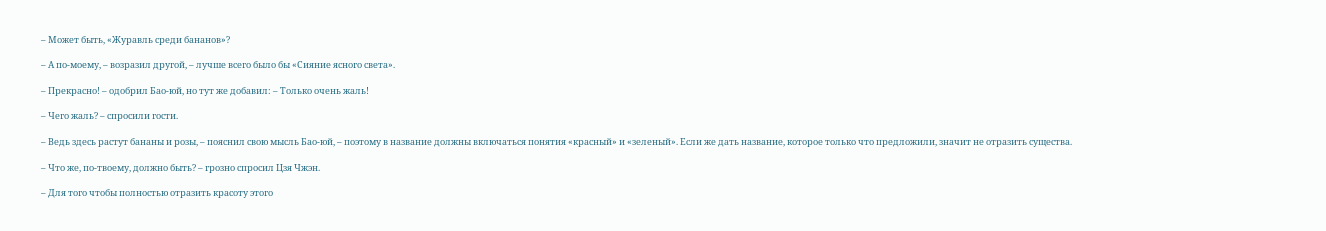– Может быть, «Журавль среди бананов»?

– А по-моему, – возразил другой, – лучше всего было бы «Сияние ясного света».

– Прекрасно! – одобрил Бао-юй, но тут же добавил: – Только очень жаль!

– Чего жаль? – спросили гости.

– Ведь здесь растут бананы и розы, – пояснил свою мысль Бао-юй, – поэтому в название должны включаться понятия «красный» и «зеленый». Если же дать название, которое только что предложили, значит не отразить существа.

– Что же, по-твоему, должно быть? – грозно спросил Цзя Чжэн.

– Для того чтобы полностью отразить красоту этого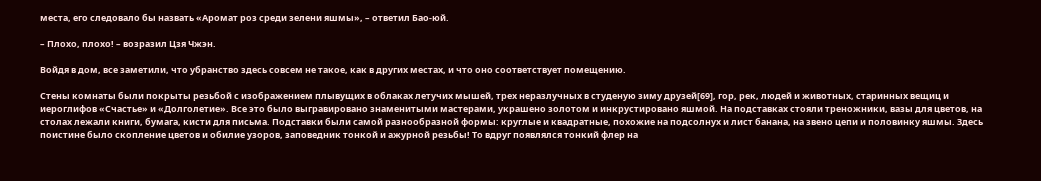места, его следовало бы назвать «Аромат роз среди зелени яшмы», – ответил Бао-юй.

– Плохо, плохо! – возразил Цзя Чжэн.

Войдя в дом, все заметили, что убранство здесь совсем не такое, как в других местах, и что оно соответствует помещению.

Стены комнаты были покрыты резьбой с изображением плывущих в облаках летучих мышей, трех неразлучных в студеную зиму друзей[69], гор, рек, людей и животных, старинных вещиц и иероглифов «Счастье» и «Долголетие». Все это было выгравировано знаменитыми мастерами, украшено золотом и инкрустировано яшмой. На подставках стояли треножники, вазы для цветов, на столах лежали книги, бумага, кисти для письма. Подставки были самой разнообразной формы: круглые и квадратные, похожие на подсолнух и лист банана, на звено цепи и половинку яшмы. Здесь поистине было скопление цветов и обилие узоров, заповедник тонкой и ажурной резьбы! То вдруг появлялся тонкий флер на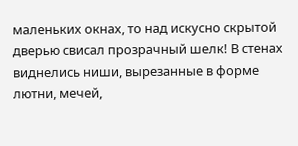маленьких окнах, то над искусно скрытой дверью свисал прозрачный шелк! В стенах виднелись ниши, вырезанные в форме лютни, мечей,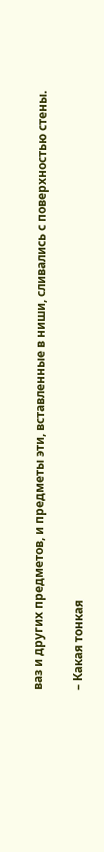ваз и других предметов, и предметы эти, вставленные в ниши, сливались с поверхностью стены.

– Какая тонкая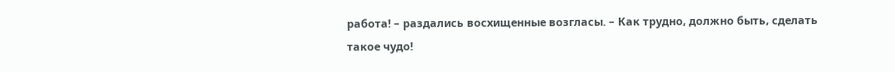работа! – раздались восхищенные возгласы. – Как трудно, должно быть, сделать такое чудо!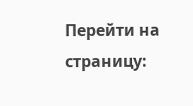Перейти на страницу: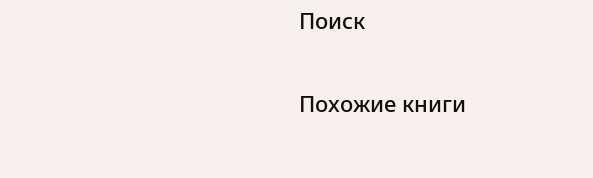Поиск

Похожие книги